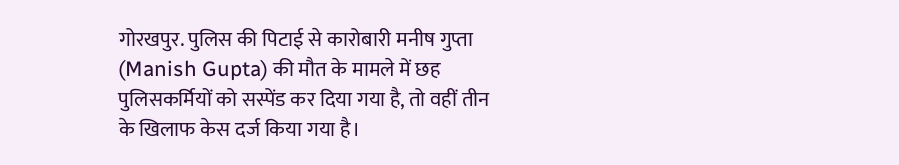गोरखपुर. पुलिस की पिटाई से कारोबारी मनीष गुप्ता (Manish Gupta) की मौत के मामले में छह पुलिसकर्मियों को सस्पेंड कर दिया गया है, तो वहीं तीन के खिलाफ केस दर्ज किया गया है।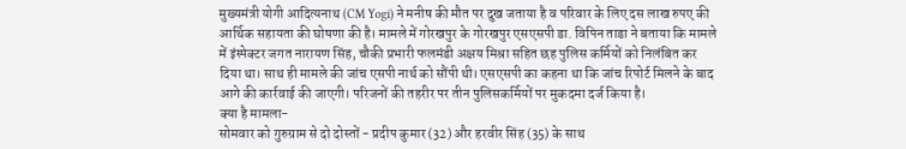मुख्यमंत्री योगी आदित्यनाथ (CM Yogi) ने मनीष की मौत पर दुख जताया है व परिवार के लिए दस लाख रुपए की आर्थिक सहायता की घोषणा की है। मामले में गोरखपुर के गोरखपुर एसएसपी डा. विपिन ताडा ने बताया कि मामले में इंस्पेक्टर जगत नारायण सिंह, चौकी प्रभारी फलमंडी अक्षय मिश्रा सहित छह पुलिस कर्मियों को निलंबित कर दिया था। साथ ही मामले की जांच एसपी नार्थ को सौंपी थी। एसएसपी का कहना था कि जांच रिपोर्ट मिलने के बाद आगे की कार्रवाई की जाएगी। परिजनों की तहरीर पर तीन पुलिसकर्मियों पर मुकदमा दर्ज किया है।
क्या है मामला-
सोमवार को गुरुग्राम से दो दोस्तों - प्रदीप कुमार (32) और हरवीर सिंह (35) के साथ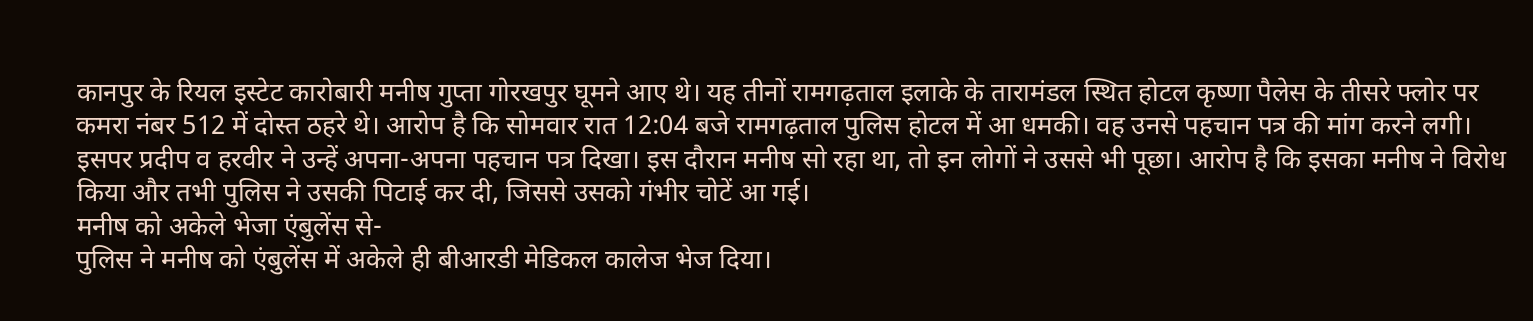कानपुर के रियल इस्टेट कारोबारी मनीष गुप्ता गोरखपुर घूमने आए थे। यह तीनों रामगढ़ताल इलाके के तारामंडल स्थित होटल कृष्णा पैलेस के तीसरे फ्लोर पर कमरा नंबर 512 में दोस्त ठहरे थे। आरोप है कि सोमवार रात 12:04 बजे रामगढ़ताल पुलिस होटल में आ धमकी। वह उनसे पहचान पत्र की मांग करने लगी। इसपर प्रदीप व हरवीर ने उन्हें अपना-अपना पहचान पत्र दिखा। इस दौरान मनीष सो रहा था, तो इन लोगों ने उससे भी पूछा। आरोप है कि इसका मनीष ने विरोध किया और तभी पुलिस ने उसकी पिटाई कर दी, जिससे उसको गंभीर चोटें आ गई।
मनीष को अकेले भेजा एंबुलेंस से-
पुलिस ने मनीष को एंबुलेंस में अकेले ही बीआरडी मेडिकल कालेज भेज दिया।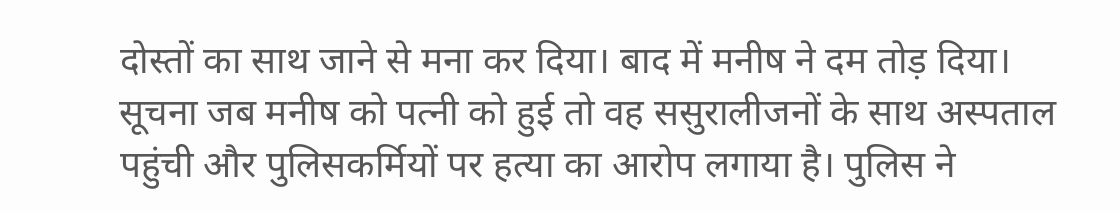दोस्तों का साथ जाने से मना कर दिया। बाद में मनीष ने दम तोड़ दिया। सूचना जब मनीष को पत्नी को हुई तो वह ससुरालीजनों के साथ अस्पताल पहुंची और पुलिसकर्मियों पर हत्या का आरोप लगाया है। पुलिस ने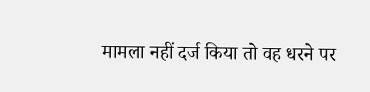मामला नहीं दर्ज किया तो वह धरने पर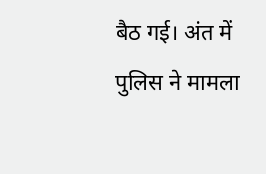बैठ गई। अंत में पुलिस ने मामला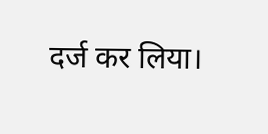दर्ज कर लिया।